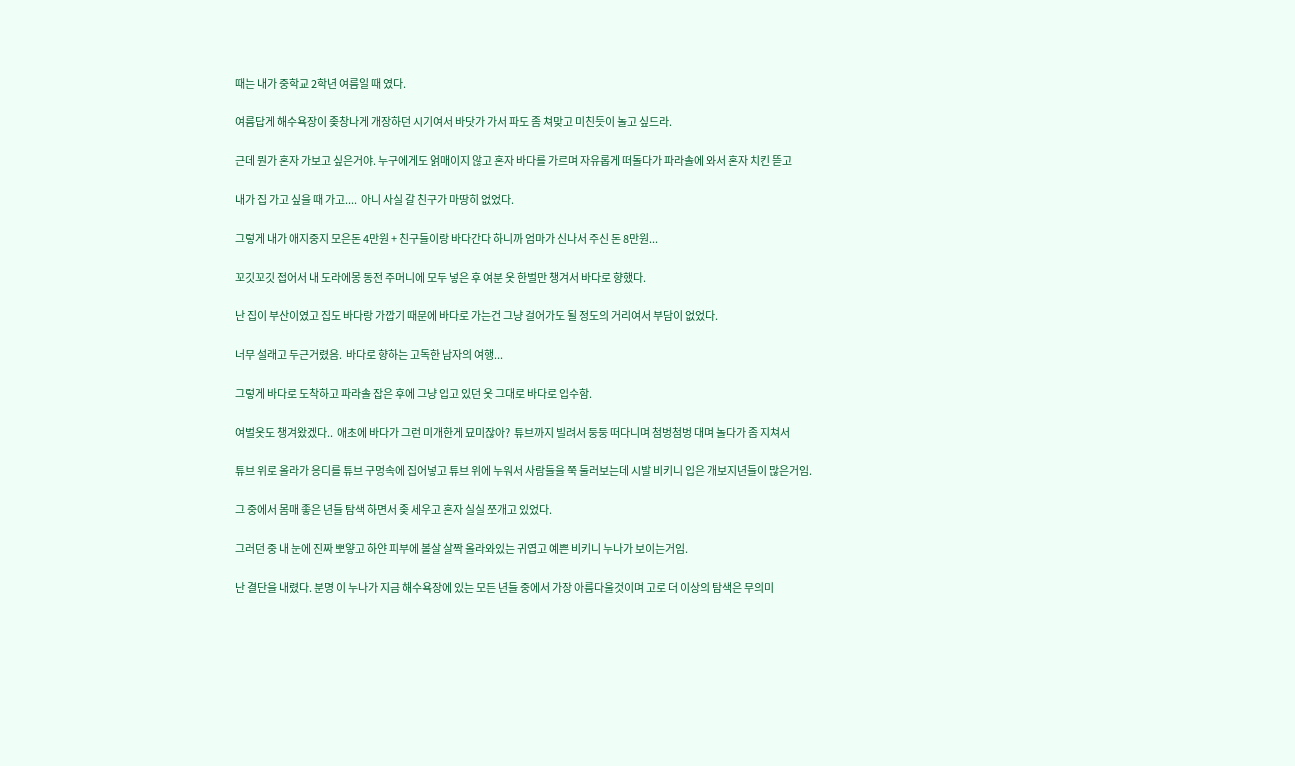때는 내가 중학교 2학년 여름일 때 였다.

여름답게 해수욕장이 좆창나게 개장하던 시기여서 바닷가 가서 파도 좀 쳐맞고 미친듯이 놀고 싶드라.

근데 뭔가 혼자 가보고 싶은거야. 누구에게도 얽매이지 않고 혼자 바다를 가르며 자유롭게 떠돌다가 파라솔에 와서 혼자 치킨 뜯고

내가 집 가고 싶을 때 가고....  아니 사실 갈 친구가 마땅히 없었다.

그렇게 내가 애지중지 모은돈 4만원 + 친구들이랑 바다간다 하니까 엄마가 신나서 주신 돈 8만원...

꼬깃꼬깃 접어서 내 도라에몽 동전 주머니에 모두 넣은 후 여분 옷 한벌만 챙겨서 바다로 향했다.

난 집이 부산이였고 집도 바다랑 가깝기 때문에 바다로 가는건 그냥 걸어가도 될 정도의 거리여서 부담이 없었다.

너무 설래고 두근거렸음.  바다로 향하는 고독한 남자의 여행...

그렇게 바다로 도착하고 파라솔 잡은 후에 그냥 입고 있던 옷 그대로 바다로 입수함.

여벌옷도 챙겨왔겠다..  애초에 바다가 그런 미개한게 묘미잖아?  튜브까지 빌려서 둥둥 떠다니며 첨벙첨벙 대며 놀다가 좀 지쳐서

튜브 위로 올라가 응디를 튜브 구멍속에 집어넣고 튜브 위에 누워서 사람들을 쭉 둘러보는데 시발 비키니 입은 개보지년들이 많은거임.

그 중에서 몸매 좋은 년들 탐색 하면서 좆 세우고 혼자 실실 쪼개고 있었다.

그러던 중 내 눈에 진짜 뽀얗고 하얀 피부에 볼살 살짝 올라와있는 귀엽고 예쁜 비키니 누나가 보이는거임.

난 결단을 내렸다. 분명 이 누나가 지금 해수욕장에 있는 모든 년들 중에서 가장 아름다울것이며 고로 더 이상의 탐색은 무의미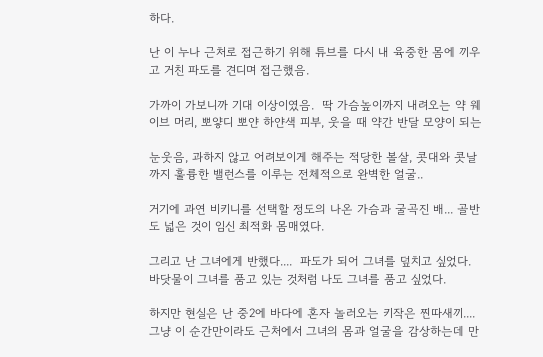하다.

난 이 누나 근처로 접근하기 위해 튜브를 다시 내 육중한 몸에 끼우고 거친 파도를 견디며 접근했음.

가까이 가보니까 기대 이상이였음.  딱 가슴높이까지 내려오는 약 웨이브 머리, 뽀얗디 뽀얀 하얀색 피부, 웃을 때 약간 반달 모양이 되는

눈웃음, 과하지 않고 어려보이게 해주는 적당한 볼살, 콧대와 콧날까지 훌륭한 밸런스를 이루는 전체적으로 완벽한 얼굴..

거기에 과연 비키니를 선택할 정도의 나온 가슴과 굴곡진 배... 골반도 넓은 것이 임신 최적화 몸매였다.

그리고 난 그녀에게 반했다....  파도가 되어 그녀를 덮치고 싶었다. 바닷물이 그녀를 품고 있는 것처럼 나도 그녀를 품고 싶었다.

하지만 현실은 난 중2에 바다에 혼자 놀러오는 키작은 찐따새끼....  그냥 이 순간만이라도 근처에서 그녀의 몸과 얼굴을 감상하는데 만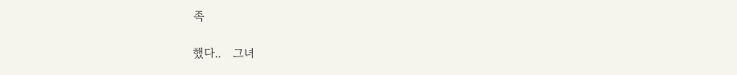족

했다..   그녀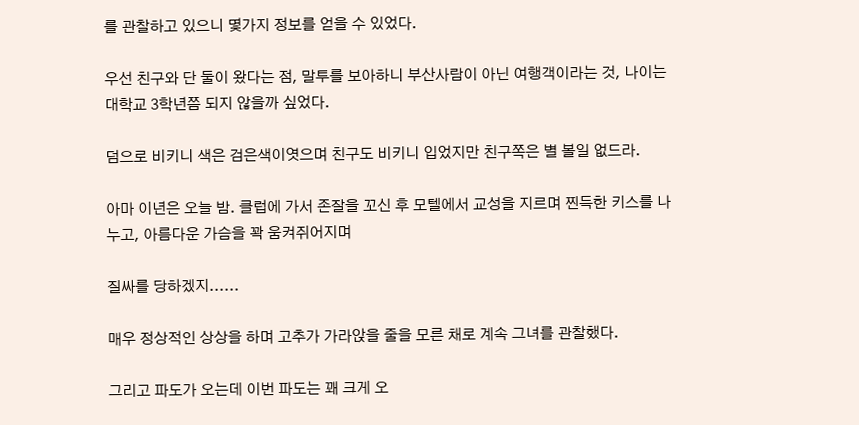를 관찰하고 있으니 몇가지 정보를 얻을 수 있었다.

우선 친구와 단 둘이 왔다는 점, 말투를 보아하니 부산사람이 아닌 여행객이라는 것, 나이는 대학교 3학년쯤 되지 않을까 싶었다.

덤으로 비키니 색은 검은색이엿으며 친구도 비키니 입었지만 친구쪽은 별 볼일 없드라.

아마 이년은 오늘 밤. 클럽에 가서 존잘을 꼬신 후 모텔에서 교성을 지르며 찐득한 키스를 나누고, 아름다운 가슴을 꽉 움켜쥐어지며

질싸를 당하겠지......

매우 정상적인 상상을 하며 고추가 가라앉을 줄을 모른 채로 계속 그녀를 관찰했다.

그리고 파도가 오는데 이번 파도는 꽤 크게 오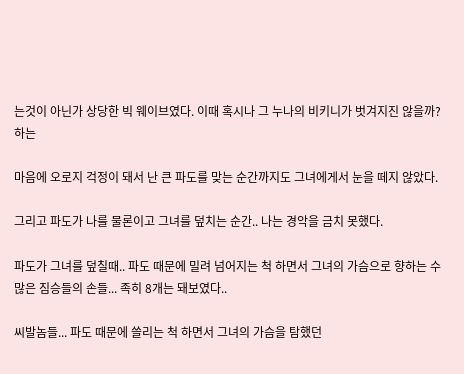는것이 아닌가 상당한 빅 웨이브였다. 이때 혹시나 그 누나의 비키니가 벗겨지진 않을까? 하는

마음에 오로지 걱정이 돼서 난 큰 파도를 맞는 순간까지도 그녀에게서 눈을 떼지 않았다.

그리고 파도가 나를 물론이고 그녀를 덮치는 순간.. 나는 경악을 금치 못했다.

파도가 그녀를 덮칠때.. 파도 때문에 밀려 넘어지는 척 하면서 그녀의 가슴으로 향하는 수많은 짐승들의 손들... 족히 8개는 돼보였다..

씨발놈들... 파도 때문에 쓸리는 척 하면서 그녀의 가슴을 탐했던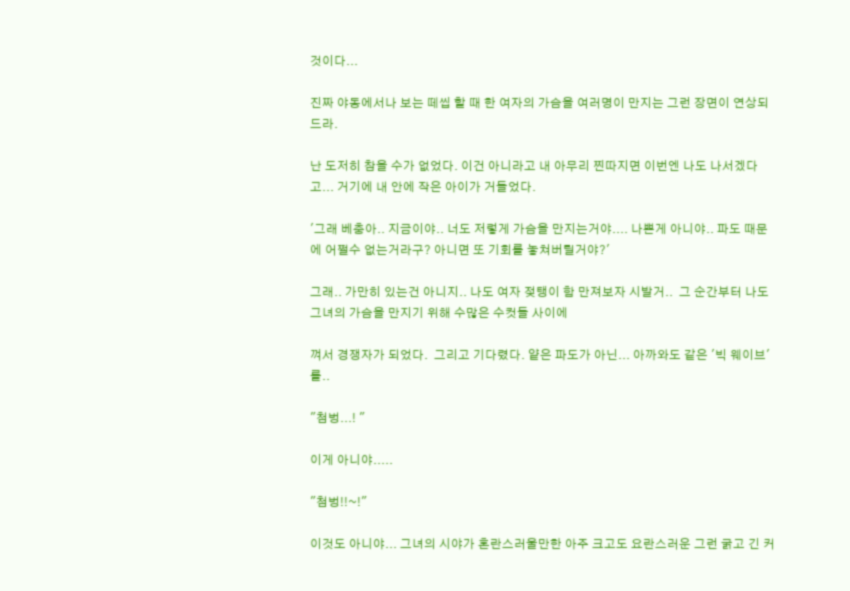것이다...

진짜 야동에서나 보는 떼씹 할 때 한 여자의 가슴을 여러명이 만지는 그런 장면이 연상되드라.

난 도저히 참을 수가 없었다. 이건 아니라고 내 아무리 찐따지면 이번엔 나도 나서겠다고... 거기에 내 안에 작은 아이가 거들었다.

'그래 베충아.. 지금이야.. 너도 저렇게 가슴을 만지는거야.... 나쁜게 아니야.. 파도 때문에 어쩔수 없는거라구? 아니면 또 기회를 놓쳐버릴거야?'

그래.. 가만히 있는건 아니지.. 나도 여자 젖탱이 함 만져보자 시발거..  그 순간부터 나도 그녀의 가슴을 만지기 위해 수많은 수컷들 사이에

껴서 경쟁자가 되었다.  그리고 기다렸다. 얕은 파도가 아닌... 아까와도 같은 '빅 웨이브'를..

"첨벙...! "

이게 아니야.....

"첨벙!!~!"

이것도 아니야... 그녀의 시야가 혼란스러울만한 아주 크고도 요란스러운 그런 굵고 긴 커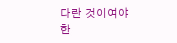다란 것이여야한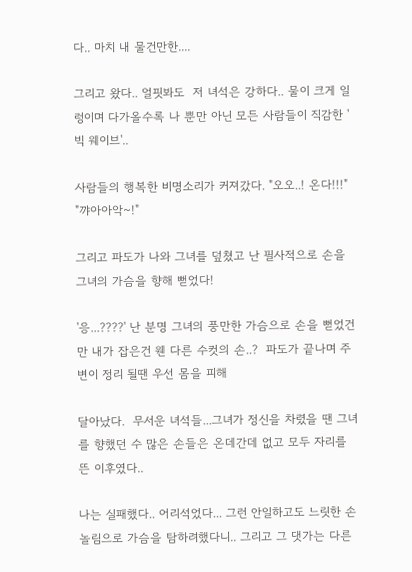다.. 마치 내 물건만한....

그리고 왔다.. 얼핏봐도  저 녀석은 강하다.. 물이 크게 일렁이며 다가올수록 나 뿐만 아닌 모든 사람들이 직감한 '빅 웨이브'..

사람들의 행복한 비명소리가 커져갔다. "오오..! 온다!!!" "꺄아아악~!"

그리고 파도가 나와 그녀를 덮쳤고 난 필사적으로 손을 그녀의 가슴을 향해 뻗었다!

'응...????' 난 분명 그녀의 풍만한 가슴으로 손을 뻗었건만 내가 잡은건 웬 다른 수컷의 손..?  파도가 끝나며 주변이 정리 될땐 우선 몸을 피해

달아났다.  무서운 녀석들...그녀가 정신을 차렸을 땐 그녀를 향했던 수 많은 손들은 온데간데 없고 모두 자리를 뜬 이후였다..

나는 실패했다.. 어리석었다... 그런 안일하고도 느릿한 손놀림으로 가슴을 탐하려했다니.. 그리고 그 댓가는 다른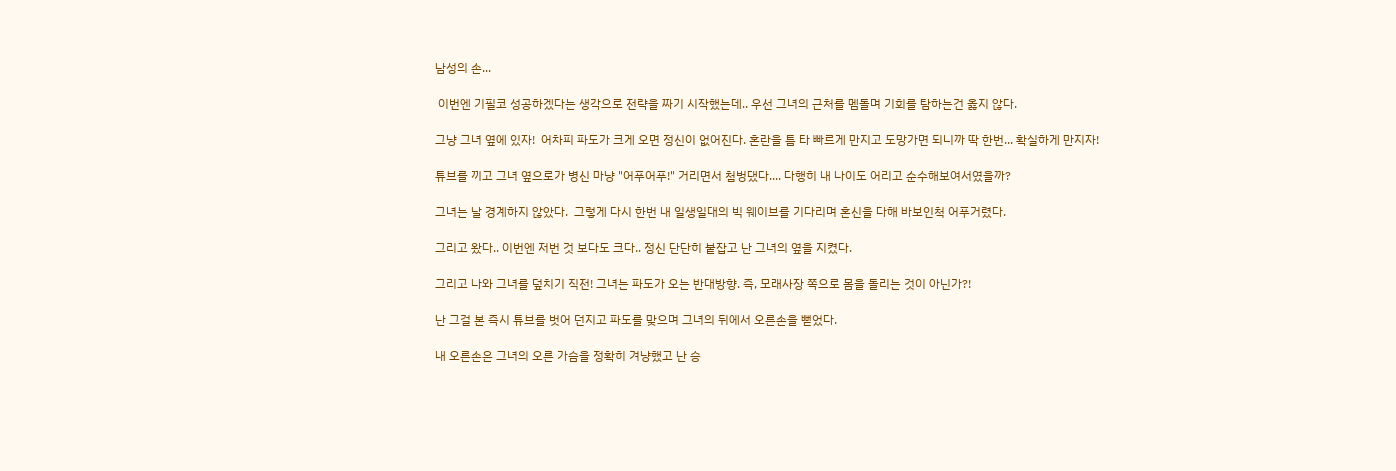남성의 손...

 이번엔 기필코 성공하겠다는 생각으로 전략을 짜기 시작했는데.. 우선 그녀의 근처를 멤돌며 기회를 탐하는건 옳지 않다.

그냥 그녀 옆에 있자!  어차피 파도가 크게 오면 정신이 없어진다. 혼란을 틈 타 빠르게 만지고 도망가면 되니까 딱 한번... 확실하게 만지자!

튜브를 끼고 그녀 옆으로가 병신 마냥 "어푸어푸!" 거리면서 첨벙댔다.... 다행히 내 나이도 어리고 순수해보여서였을까?

그녀는 날 경계하지 않았다.  그렇게 다시 한번 내 일생일대의 빅 웨이브를 기다리며 혼신을 다해 바보인척 어푸거렸다.

그리고 왔다.. 이번엔 저번 것 보다도 크다.. 정신 단단히 붙잡고 난 그녀의 옆을 지켰다.

그리고 나와 그녀를 덮치기 직전! 그녀는 파도가 오는 반대방향. 즉, 모래사장 쪽으로 몸을 돌리는 것이 아닌가?!

난 그걸 본 즉시 튜브를 벗어 던지고 파도를 맞으며 그녀의 뒤에서 오른손을 뻗었다.

내 오른손은 그녀의 오른 가슴을 정확히 겨냥했고 난 승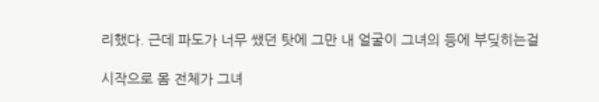리했다. 근데 파도가 너무 쌨던 탓에 그만 내 얼굴이 그녀의 등에 부딪히는걸

시작으로 몸 전체가 그녀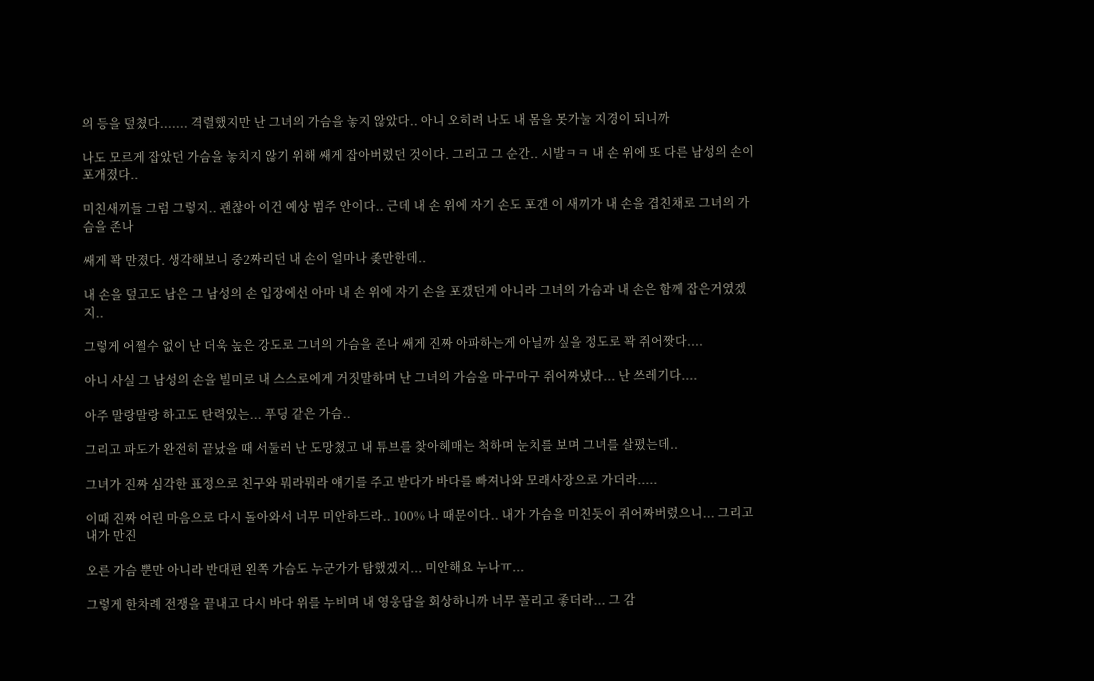의 등을 덮쳤다....... 격렬했지만 난 그녀의 가슴을 놓지 않았다.. 아니 오히려 나도 내 몸을 못가눌 지경이 되니까

나도 모르게 잡았던 가슴을 놓치지 않기 위해 쌔게 잡아버렸던 것이다. 그리고 그 순간.. 시발ㅋㅋ 내 손 위에 또 다른 남성의 손이 포개졌다..

미친새끼들 그럼 그렇지.. 괜찮아 이건 예상 범주 안이다.. 근데 내 손 위에 자기 손도 포갠 이 새끼가 내 손을 겹친채로 그녀의 가슴을 존나

쌔게 꽉 만졌다. 생각해보니 중2짜리던 내 손이 얼마나 좆만한데..

내 손을 덮고도 남은 그 남성의 손 입장에선 아마 내 손 위에 자기 손을 포갰던게 아니라 그녀의 가슴과 내 손은 함께 잡은거였겠지..

그렇게 어쩔수 없이 난 더욱 높은 강도로 그녀의 가슴을 존나 쌔게 진짜 아파하는게 아닐까 싶을 정도로 꽉 쥐어짯다....

아니 사실 그 남성의 손을 빌미로 내 스스로에게 거짓말하며 난 그녀의 가슴을 마구마구 쥐어짜냈다... 난 쓰레기다....

아주 말랑말랑 하고도 탄력있는... 푸딩 같은 가슴..

그리고 파도가 완전히 끝났을 때 서둘러 난 도망쳤고 내 튜브를 찾아헤매는 척하며 눈치를 보며 그녀를 살폈는데..

그녀가 진짜 심각한 표정으로 친구와 뭐라뭐라 얘기를 주고 받다가 바다를 빠져나와 모래사장으로 가더라.....

이때 진짜 어린 마음으로 다시 돌아와서 너무 미안하드라.. 100% 나 때문이다.. 내가 가슴을 미친듯이 쥐어짜버렸으니... 그리고 내가 만진

오른 가슴 뿐만 아니라 반대편 왼쪽 가슴도 누군가가 탐했겠지... 미안해요 누나ㅠ...

그렇게 한차례 전쟁을 끝내고 다시 바다 위를 누비며 내 영웅담을 회상하니까 너무 꼴리고 좋더라... 그 감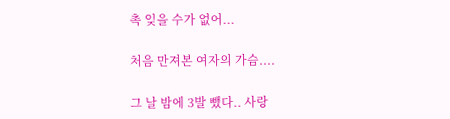촉 잊을 수가 없어...

처음 만져본 여자의 가슴....

그 날 밤에 3발 뺐다.. 사랑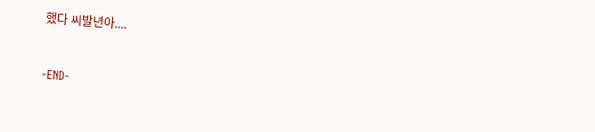했다 씨발년아....


-END-